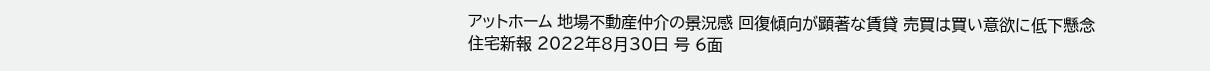アットホーム 地場不動産仲介の景況感 回復傾向が顕著な賃貸 売買は買い意欲に低下懸念
住宅新報 2022年8月30日 号 6面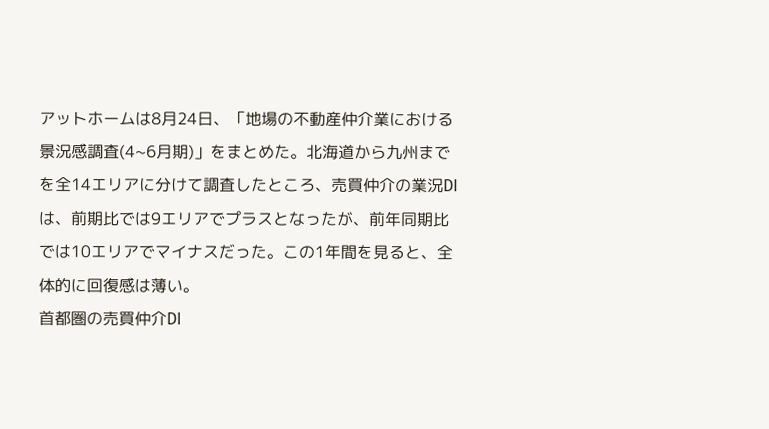アットホームは8月24日、「地場の不動産仲介業における景況感調査(4~6月期)」をまとめた。北海道から九州までを全14エリアに分けて調査したところ、売買仲介の業況DIは、前期比では9エリアでプラスとなったが、前年同期比では10エリアでマイナスだった。この1年間を見ると、全体的に回復感は薄い。
首都圏の売買仲介DI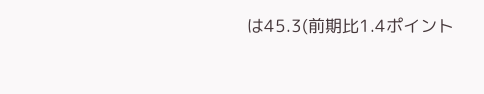は45.3(前期比1.4ポイント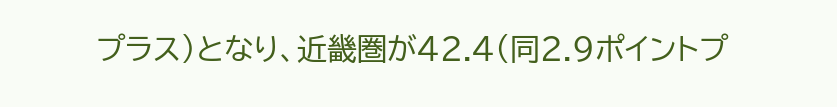プラス)となり、近畿圏が42.4(同2.9ポイントプ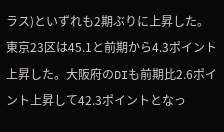ラス)といずれも2期ぶりに上昇した。
東京23区は45.1と前期から4.3ポイント上昇した。大阪府のDIも前期比2.6ポイント上昇して42.3ポイントとなっ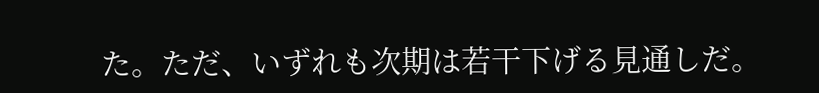た。ただ、いずれも次期は若干下げる見通しだ。